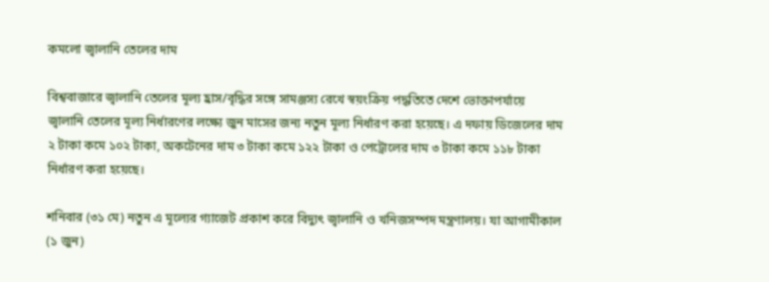কমলো জ্বালানি তেলের দাম

বিশ্ববাজারে জ্বালানি তেলের মূল্য হ্রাস/বৃদ্ধির সঙ্গে সামঞ্জস্য রেখে স্বয়ংক্রিয় পদ্ধতিতে দেশে ভোক্তাপর্যায়ে জ্বালানি তেলের মূল্য নির্ধারণের লক্ষ্যে জুন মাসের জন্য নতুন মূল্য নির্ধারণ করা হয়েছে। এ দফায় ডিজেলের দাম ২ টাকা কমে ১০২ টাকা, অকটেনের দাম ৩ টাকা কমে ১২২ টাকা ও পেট্রোলের দাম ৩ টাকা কমে ১১৮ টাকা নির্ধারণ করা হয়েছে।

শনিবার (৩১ মে) নতুন এ মূল্যের গ্যাজেট প্রকাশ করে বিদ্যুৎ জ্বালানি ও খনিজসম্পদ মন্ত্রণালয়। যা আগামীকাল (১ জুন)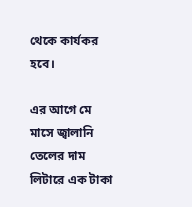থেকে কার্যকর হবে।

এর আগে মে মাসে জ্বালানি তেলের দাম লিটারে এক টাকা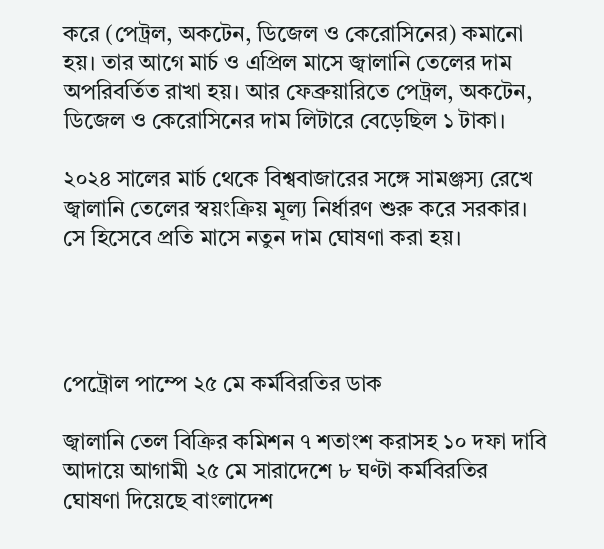করে (পেট্রল, অকটেন, ডিজেল ও কেরোসিনের) কমানো হয়। তার আগে মার্চ ও এপ্রিল মাসে জ্বালানি তেলের দাম অপরিবর্তিত রাখা হয়। আর ফেব্রুয়ারিতে পেট্রল, অকটেন, ডিজেল ও কেরোসিনের দাম লিটারে বেড়েছিল ১ টাকা।

২০২৪ সালের মার্চ থেকে বিশ্ববাজারের সঙ্গে সামঞ্জস্য রেখে জ্বালানি তেলের স্বয়ংক্রিয় মূল্য নির্ধারণ শুরু করে সরকার। সে হিসেবে প্রতি মাসে নতুন দাম ঘোষণা করা হয়।




পেট্রোল পাম্পে ২৫ মে কর্মবিরতির ডাক

জ্বালানি তেল বিক্রির কমিশন ৭ শতাংশ করাসহ ১০ দফা দাবি আদায়ে আগামী ২৫ মে সারাদেশে ৮ ঘণ্টা কর্মবিরতির ঘোষণা দিয়েছে বাংলাদেশ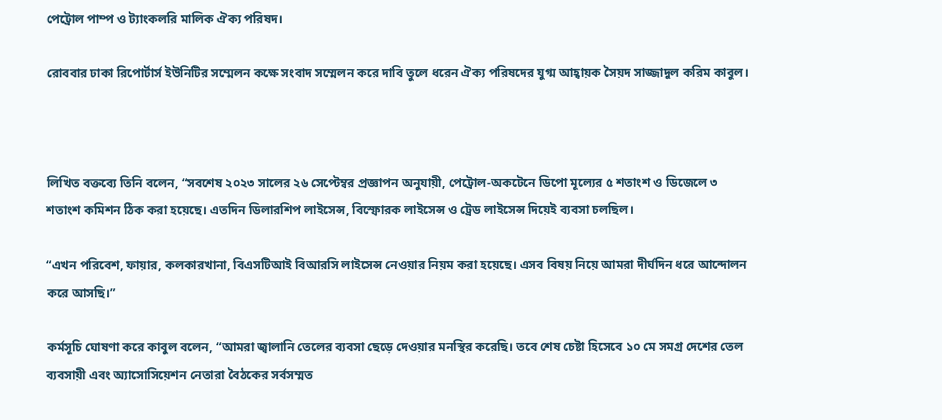পেট্রোল পাম্প ও ট্যাংকলরি মালিক ঐক্য পরিষদ।

রোববার ঢাকা রিপোর্টার্স ইউনিটির সম্মেলন কক্ষে সংবাদ সম্মেলন করে দাবি তুলে ধরেন ঐক্য পরিষদের যুগ্ম আহ্বায়ক সৈয়দ সাজ্জাদুল করিম কাবুল।



লিখিত বক্তব্যে তিনি বলেন, “সবশেষ ২০২৩ সালের ২৬ সেপ্টেম্বর প্রজ্ঞাপন অনুযায়ী, পেট্রোল-অকটেনে ডিপো মূল্যের ৫ শতাংশ ও ডিজেলে ৩ শতাংশ কমিশন ঠিক করা হয়েছে। এতদিন ডিলারশিপ লাইসেন্স, বিস্ফোরক লাইসেন্স ও ট্রেড লাইসেন্স দিয়েই ব্যবসা চলছিল।

“এখন পরিবেশ, ফায়ার, কলকারখানা, বিএসটিআই বিআরসি লাইসেন্স নেওয়ার নিয়ম করা হয়েছে। এসব বিষয় নিয়ে আমরা দীর্ঘদিন ধরে আন্দোলন করে আসছি।”

কর্মসূচি ঘোষণা করে কাবুল বলেন, “আমরা জ্বালানি তেলের ব্যবসা ছেড়ে দেওয়ার মনস্থির করেছি। তবে শেষ চেষ্টা হিসেবে ১০ মে সমগ্র দেশের তেল ব্যবসায়ী এবং অ্যাসোসিয়েশন নেতারা বৈঠকের সর্বসম্মত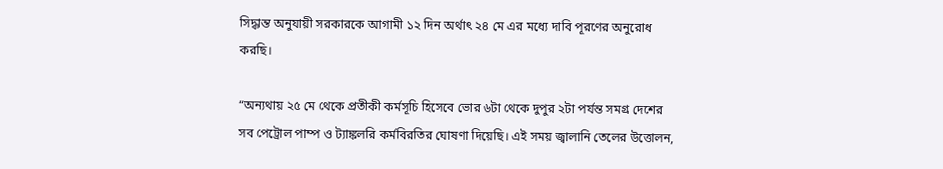সিদ্ধান্ত অনুযায়ী সরকারকে আগামী ১২ দিন অর্থাৎ ২৪ মে এর মধ্যে দাবি পূরণের অনুরোধ করছি।

“অন্যথায় ২৫ মে থেকে প্রতীকী কর্মসূচি হিসেবে ভোর ৬টা থেকে দুপুর ২টা পর্যন্ত সমগ্র দেশের সব পেট্রোল পাম্প ও ট্যাঙ্কলরি কর্মবিরতির ঘোষণা দিয়েছি। এই সময় জ্বালানি তেলের উত্তোলন,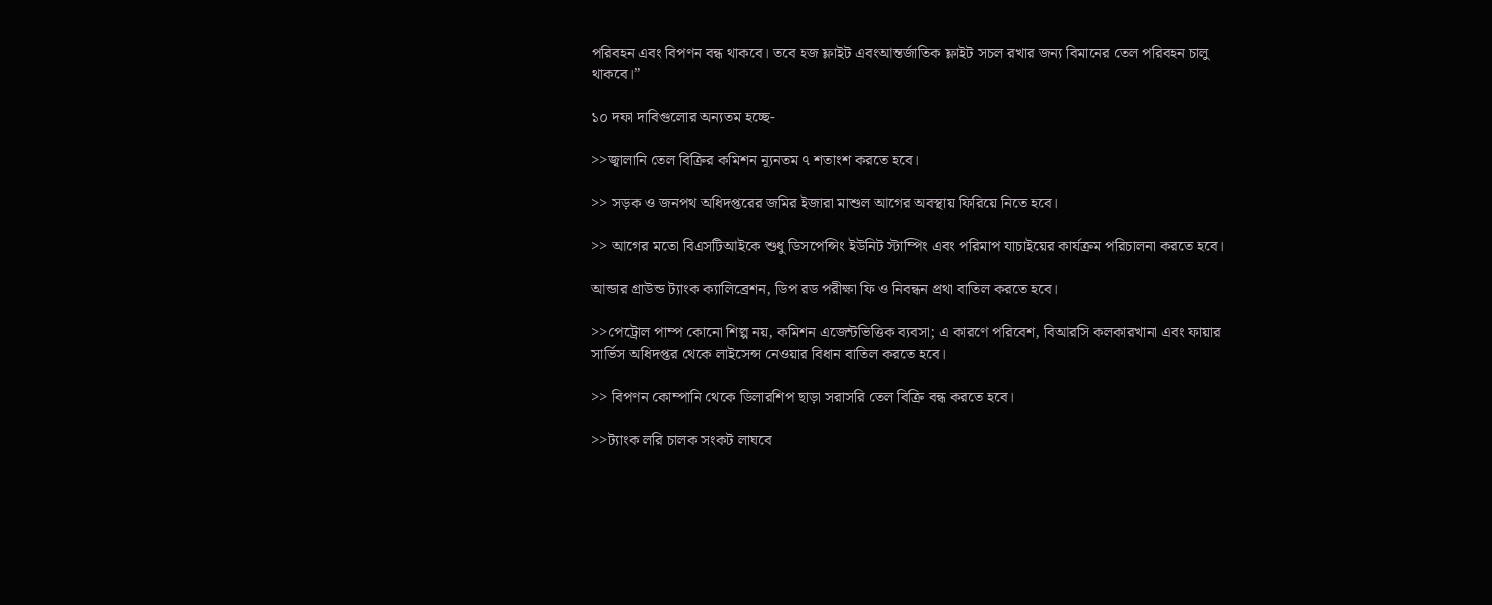পরিবহন এবং বিপণন বন্ধ থাকবে। তবে হজ ফ্লাইট এবংআন্তর্জাতিক ফ্লাইট সচল রখার জন্য বিমানের তেল পরিবহন চালু থাকবে।”

১০ দফা দাবিগুলোর অন্যতম হচ্ছে-

>>জ্বালানি তেল বিক্রির কমিশন ন্যূনতম ৭ শতাংশ করতে হবে।

>> সড়ক ও জনপথ অধিদপ্তরের জমির ইজারা মাশুল আগের অবস্থায় ফিরিয়ে নিতে হবে।

>> আগের মতো বিএসটিআইকে শুধু ডিসপেন্সিং ইউনিট স্টাম্পিং এবং পরিমাপ যাচাইয়ের কার্যক্রম পরিচালনা করতে হবে।

আন্ডার গ্রাউন্ড ট্যাংক ক্যালিব্রেশন, ডিপ রড পরীক্ষা ফি ও নিবন্ধন প্রথা বাতিল করতে হবে।

>>পেট্রোল পাম্প কোনো শিল্প নয়, কমিশন এজেন্টভিত্তিক ব্যবসা; এ কারণে পরিবেশ, বিআরসি কলকারখানা এবং ফায়ার সার্ভিস অধিদপ্তর থেকে লাইসেন্স নেওয়ার বিধান বাতিল করতে হবে।

>> বিপণন কোম্পানি থেকে ডিলারশিপ ছাড়া সরাসরি তেল বিক্রি বন্ধ করতে হবে।

>>ট্যাংক লরি চালক সংকট লাঘবে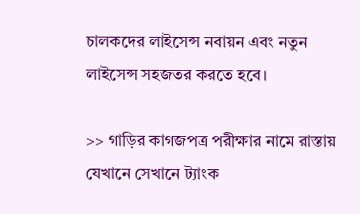চালকদের লাইসেন্স নবায়ন এবং নতুন লাইসেন্স সহজতর করতে হবে।

>> গাড়ির কাগজপত্র পরীক্ষার নামে রাস্তায় যেখানে সেখানে ট্যাংক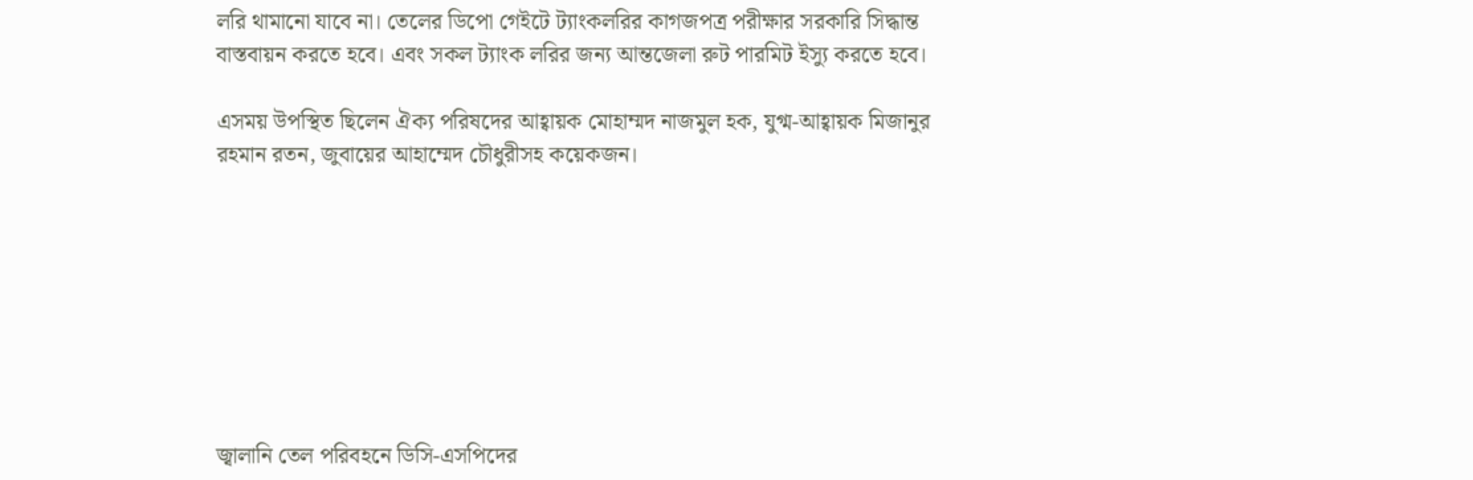লরি থামানো যাবে না। তেলের ডিপো গেইটে ট্যাংকলরির কাগজপত্র পরীক্ষার সরকারি সিদ্ধান্ত বাস্তবায়ন করতে হবে। এবং সকল ট্যাংক লরির জন্য আন্তজেলা রুট পারমিট ইস্যু করতে হবে।

এসময় উপস্থিত ছিলেন ঐক্য পরিষদের আহ্বায়ক মোহাম্মদ নাজমুল হক, যুগ্ম-আহ্বায়ক মিজানুর রহমান রতন, জুবায়ের আহাম্মেদ চৌধুরীসহ কয়েকজন।








জ্বালানি তেল পরিবহনে ডিসি-এসপিদের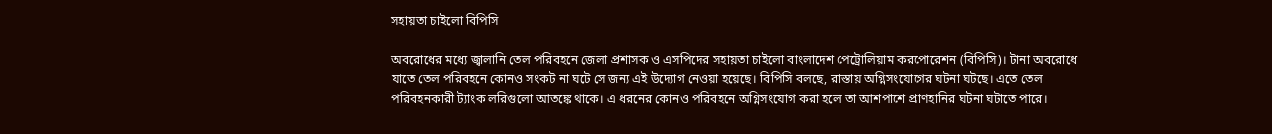সহায়তা চাইলো বিপিসি

অবরোধের মধ্যে জ্বালানি তেল পরিবহনে জেলা প্রশাসক ও এসপিদের সহায়তা চাইলো বাংলাদেশ পেট্রোলিয়াম করপোরেশন (বিপিসি)। টানা অবরোধে যাতে তেল পরিবহনে কোনও সংকট না ঘটে সে জন্য এই উদ্যোগ নেওয়া হয়েছে। বিপিসি বলছে, রাস্তায় অগ্নিসংযোগের ঘটনা ঘটছে। এতে তেল পরিবহনকারী ট্যাংক লরিগুলো আতঙ্কে থাকে। এ ধরনের কোনও পরিবহনে অগ্নিসংযোগ করা হলে তা আশপাশে প্রাণহানির ঘটনা ঘটাতে পারে।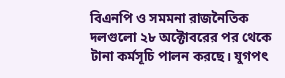বিএনপি ও সমমনা রাজনৈতিক দলগুলো ২৮ অক্টোবরের পর থেকে টানা কর্মসূচি পালন করছে। যুগপৎ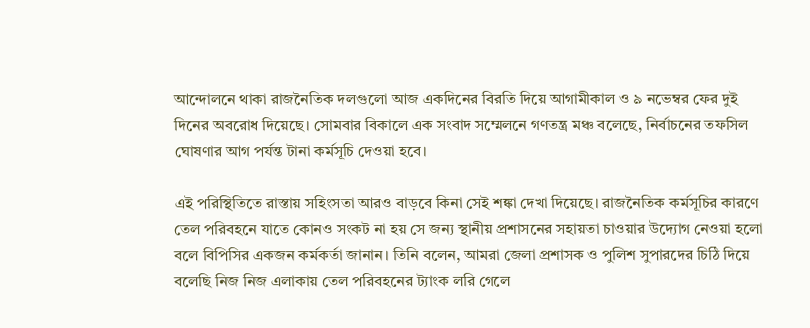আন্দোলনে থাকা রাজনৈতিক দলগুলো আজ একদিনের বিরতি দিয়ে আগামীকাল ও ৯ নভেম্বর ফের দুই দিনের অবরোধ দিয়েছে। সোমবার বিকালে এক সংবাদ সম্মেলনে গণতন্ত্র মঞ্চ বলেছে, নির্বাচনের তফসিল ঘোষণার আগ পর্যন্ত টানা কর্মসূচি দেওয়া হবে।

এই পরিস্থিতিতে রাস্তায় সহিংসতা আরও বাড়বে কিনা সেই শঙ্কা দেখা দিয়েছে। রাজনৈতিক কর্মসূচির কারণে তেল পরিবহনে যাতে কোনও সংকট না হয় সে জন্য স্থানীয় প্রশাসনের সহায়তা চাওয়ার উদ্যোগ নেওয়া হলো বলে বিপিসির একজন কর্মকর্তা জানান। তিনি বলেন, আমরা জেলা প্রশাসক ও পুলিশ সুপারদের চিঠি দিয়ে বলেছি নিজ নিজ এলাকায় তেল পরিবহনের ট্যাংক লরি গেলে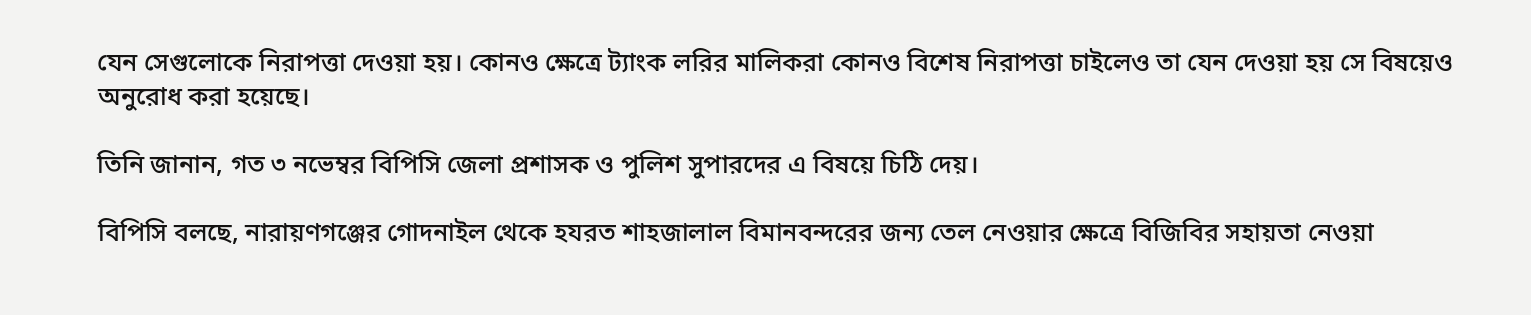যেন সেগুলোকে নিরাপত্তা দেওয়া হয়। কোনও ক্ষেত্রে ট্যাংক লরির মালিকরা কোনও বিশেষ নিরাপত্তা চাইলেও তা যেন দেওয়া হয় সে বিষয়েও অনুরোধ করা হয়েছে।

তিনি জানান, গত ৩ নভেম্বর বিপিসি জেলা প্রশাসক ও পুলিশ সুপারদের এ বিষয়ে চিঠি দেয়।

বিপিসি বলছে, নারায়ণগঞ্জের গোদনাইল থেকে হযরত শাহজালাল বিমানবন্দরের জন্য তেল নেওয়ার ক্ষেত্রে বিজিবির সহায়তা নেওয়া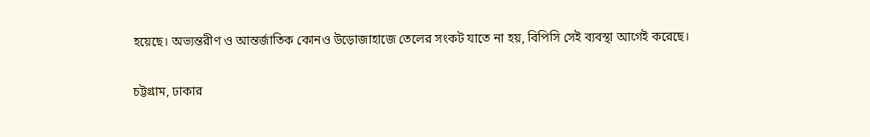হয়েছে। অভ্যন্তরীণ ও আন্তর্জাতিক কোনও উড়োজাহাজে তেলের সংকট যাতে না হয়, বিপিসি সেই ব্যবস্থা আগেই করেছে।

চট্টগ্রাম, ঢাকার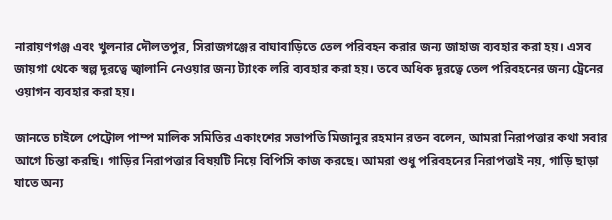নারায়ণগঞ্জ এবং খুলনার দৌলতপুর, সিরাজগঞ্জের বাঘাবাড়িতে তেল পরিবহন করার জন্য জাহাজ ব্যবহার করা হয়। এসব জায়গা থেকে স্বল্প দূরত্বে জ্বালানি নেওয়ার জন্য ট্যাংক লরি ব্যবহার করা হয়। তবে অধিক দূরত্বে তেল পরিবহনের জন্য ট্রেনের ওয়াগন ব্যবহার করা হয়।

জানতে চাইলে পেট্রোল পাম্প মালিক সমিতির একাংশের সভাপতি মিজানুর রহমান রতন বলেন, আমরা নিরাপত্তার কথা সবার আগে চিন্তা করছি। গাড়ির নিরাপত্তার বিষয়টি নিয়ে বিপিসি কাজ করছে। আমরা শুধু পরিবহনের নিরাপত্তাই নয়, গাড়ি ছাড়া যাতে অন্য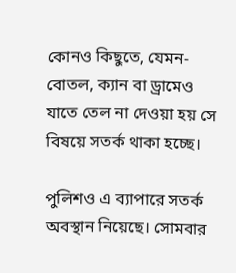কোনও কিছুতে, যেমন- বোতল, ক্যান বা ড্রামেও যাতে তেল না দেওয়া হয় সে বিষয়ে সতর্ক থাকা হচ্ছে।

পুলিশও এ ব্যাপারে সতর্ক অবস্থান নিয়েছে। সোমবার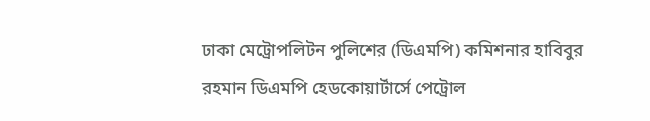ঢাকা মেট্রোপলিটন পুলিশের (ডিএমপি) কমিশনার হাবিবুর রহমান ডিএমপি হেডকোয়ার্টার্সে পেট্রোল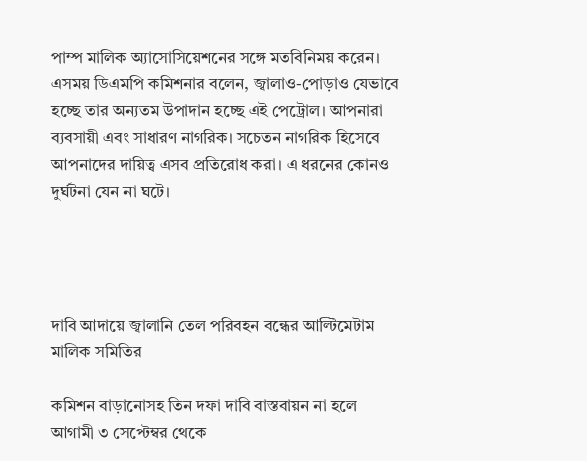পাম্প মালিক অ্যাসোসিয়েশনের সঙ্গে মতবিনিময় করেন। এসময় ডিএমপি কমিশনার বলেন, জ্বালাও-পোড়াও যেভাবে হচ্ছে তার অন্যতম উপাদান হচ্ছে এই পেট্রোল। আপনারা ব্যবসায়ী এবং সাধারণ নাগরিক। সচেতন নাগরিক হিসেবে আপনাদের দায়িত্ব এসব প্রতিরোধ করা। এ ধরনের কোনও দুর্ঘটনা যেন না ঘটে।




দাবি আদায়ে জ্বালানি তেল পরিবহন বন্ধের আল্টিমেটাম মালিক সমিতির

কমিশন বাড়ানোসহ তিন দফা দাবি বাস্তবায়ন না হলে আগামী ৩ সেপ্টেম্বর থেকে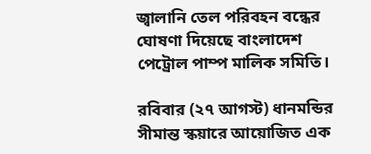জ্বালানি তেল পরিবহন বন্ধের ঘোষণা দিয়েছে বাংলাদেশ পেট্রোল পাম্প মালিক সমিতি।

রবিবার (২৭ আগস্ট) ধানমন্ডির সীমান্ত স্কয়ারে আয়োজিত এক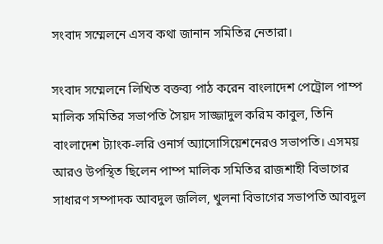সংবাদ সম্মেলনে এসব কথা জানান সমিতির নেতারা।

সংবাদ সম্মেলনে লিখিত বক্তব্য পাঠ করেন বাংলাদেশ পেট্রোল পাম্প মালিক সমিতির সভাপতি সৈয়দ সাজ্জাদুল করিম কাবুল, তিনি বাংলাদেশ ট্যাংক-লরি ওনার্স অ্যাসোসিয়েশনেরও সভাপতি। এসময় আরও উপস্থিত ছিলেন পাম্প মালিক সমিতির রাজশাহী বিভাগের সাধারণ সম্পাদক আবদুল জলিল, খুলনা বিভাগের সভাপতি আবদুল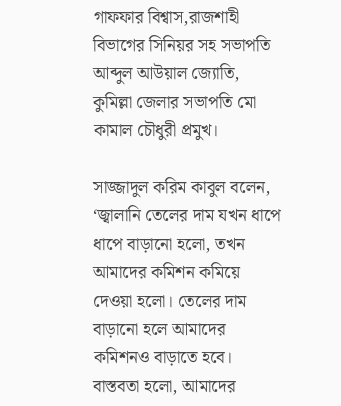গাফফার বিশ্বাস,রাজশাহী বিভাগের সিনিয়র সহ সভাপতি আব্দুল আউয়াল জ্যোতি, কুমিল্লা জেলার সভাপতি মো কামাল চৌধুরী প্রমুখ।

সাজ্জাদুল করিম কাবুল বলেন, ‘জ্বালানি তেলের দাম যখন ধাপে ধাপে বাড়ানো হলো, তখন আমাদের কমিশন কমিয়ে দেওয়া হলো। তেলের দাম বাড়ানো হলে আমাদের কমিশনও বাড়াতে হবে। বাস্তবতা হলো, আমাদের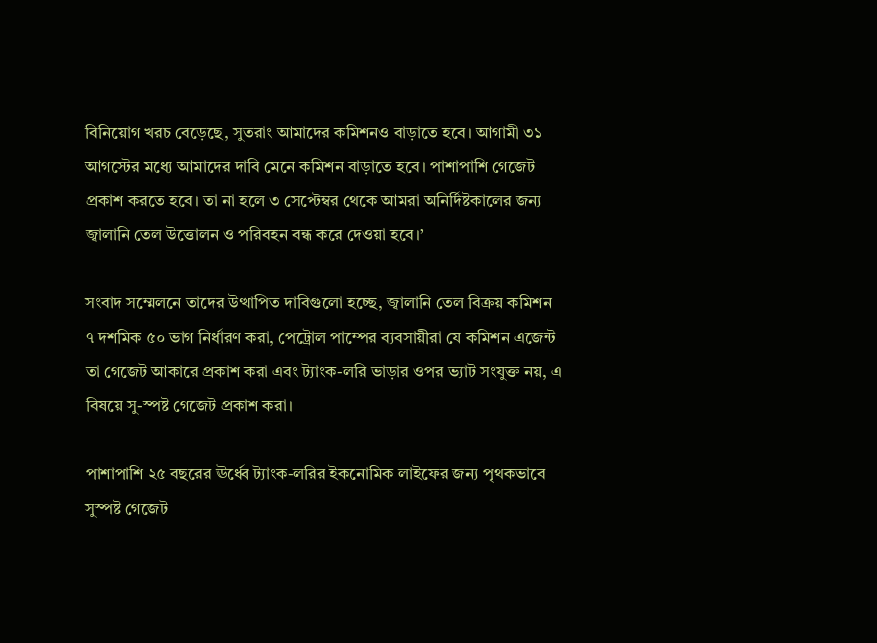বিনিয়োগ খরচ বেড়েছে, সুতরাং আমাদের কমিশনও বাড়াতে হবে। আগামী ৩১ আগস্টের মধ্যে আমাদের দাবি মেনে কমিশন বাড়াতে হবে। পাশাপাশি গেজেট প্রকাশ করতে হবে। তা না হলে ৩ সেপ্টেম্বর থেকে আমরা অনির্দিষ্টকালের জন্য জ্বালানি তেল উত্তোলন ও পরিবহন বন্ধ করে দেওয়া হবে।’

সংবাদ সম্মেলনে তাদের উত্থাপিত দাবিগুলো হচ্ছে, জ্বালানি তেল বিক্রয় কমিশন ৭ দশমিক ৫০ ভাগ নির্ধারণ করা, পেট্রোল পাম্পের ব্যবসায়ীরা যে কমিশন এজেন্ট তা গেজেট আকারে প্রকাশ করা এবং ট্যাংক-লরি ভাড়ার ওপর ভ্যাট সংযুক্ত নয়, এ বিষয়ে সু-স্পষ্ট গেজেট প্রকাশ করা।

পাশাপাশি ২৫ বছরের ঊর্ধ্বে ট্যাংক-লরির ইকনোমিক লাইফের জন্য পৃথকভাবে সুস্পষ্ট গেজেট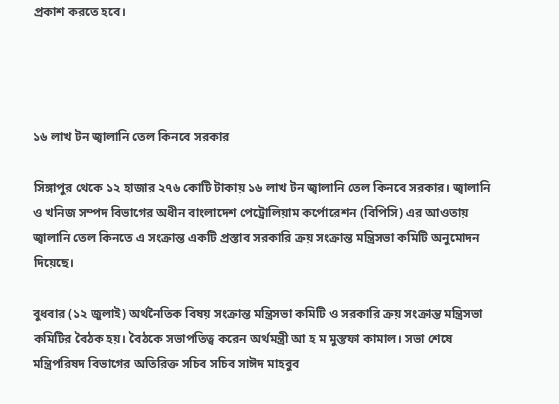প্রকাশ করতে হবে।




১৬ লাখ টন জ্বালানি তেল কিনবে সরকার

সিঙ্গাপুর থেকে ১২ হাজার ২৭৬ কোটি টাকায় ১৬ লাখ টন জ্বালানি তেল কিনবে সরকার। জ্বালানি ও খনিজ সম্পদ বিভাগের অধীন বাংলাদেশ পেট্রোলিয়াম কর্পোরেশন (বিপিসি) এর আওতায় জ্বালানি তেল কিনতে এ সংক্রান্ত একটি প্রস্তাব সরকারি ক্রয় সংক্রান্ত মন্ত্রিসভা কমিটি অনুমোদন দিয়েছে।

বুধবার (১২ জুলাই) অর্থনৈতিক বিষয় সংক্রান্ত মন্ত্রিসভা কমিটি ও সরকারি ক্রয় সংক্রান্ত মন্ত্রিসভা কমিটির বৈঠক হয়। বৈঠকে সভাপতিত্ব করেন অর্থমন্ত্রী আ হ ম মুস্তফা কামাল। সভা শেষে মন্ত্রিপরিষদ বিভাগের অতিরিক্ত সচিব সচিব সাঈদ মাহবুব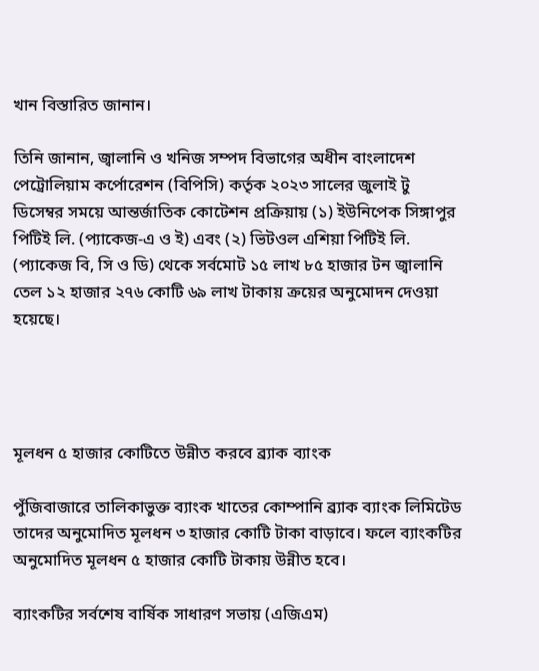খান বিস্তারিত জানান।

তিনি জানান, জ্বালানি ও খনিজ সম্পদ বিভাগের অধীন বাংলাদেশ পেট্রোলিয়াম কর্পোরেশন (বিপিসি) কর্তৃক ২০২৩ সালের জুলাই টু ডিসেম্বর সময়ে আন্তর্জাতিক কোটেশন প্রক্রিয়ায় (১) ইউনিপেক সিঙ্গাপুর পিটিই লি. (প্যাকেজ-এ ও ই) এবং (২) ভিটওল এশিয়া পিটিই লি. (প্যাকেজ বি, সি ও ডি) থেকে সর্বমোট ১৫ লাখ ৮৫ হাজার টন জ্বালানি তেল ১২ হাজার ২৭৬ কোটি ৬৯ লাখ টাকায় ক্রয়ের অনুমোদন দেওয়া হয়েছে।




মূলধন ৫ হাজার কোটিতে উন্নীত করবে ব্র্যাক ব্যাংক

পুঁজিবাজারে তালিকাভুক্ত ব্যাংক খাতের কোম্পানি ব্র্যাক ব্যাংক লিমিটেড তাদের অনুমোদিত মূলধন ৩ হাজার কোটি টাকা বাড়াবে। ফলে ব্যাংকটির অনুমোদিত মূলধন ৫ হাজার কোটি টাকায় উন্নীত হবে।

ব্যাংকটির সর্বশেষ বার্ষিক সাধারণ সভায় (এজিএম)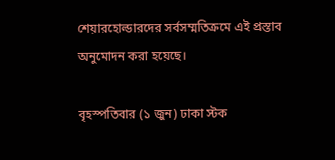শেয়ারহোল্ডারদের সর্বসম্মতিক্রমে এই প্রস্তাব অনুমোদন করা হয়েছে।

বৃহস্পতিবার (১ জুন) ঢাকা স্টক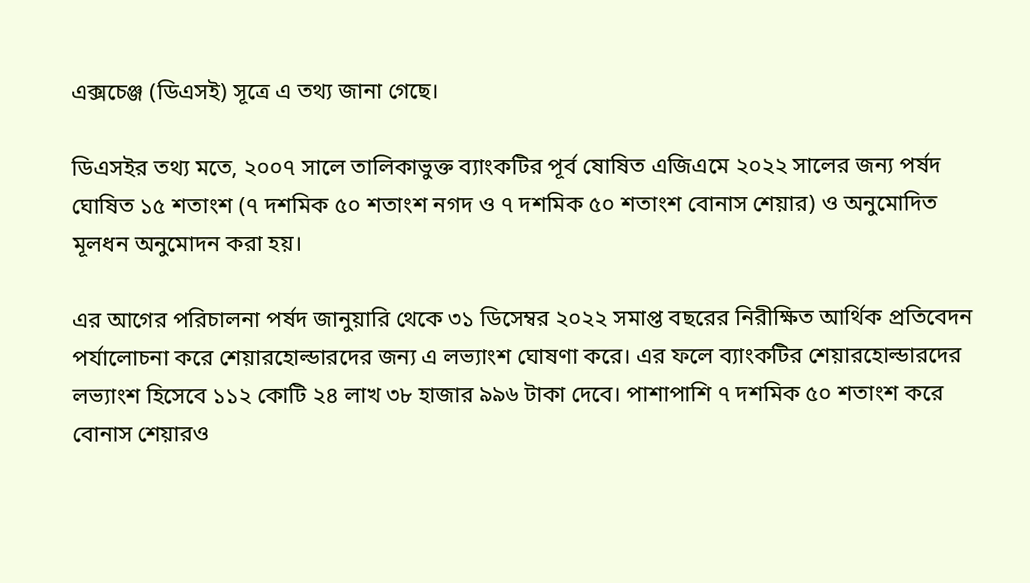এক্সচেঞ্জ (ডিএসই) সূত্রে এ তথ্য জানা গেছে।

ডিএসইর তথ্য মতে, ২০০৭ সালে তালিকাভুক্ত ব্যাংকটির পূর্ব ষোষিত এজিএমে ২০২২ সালের জন্য পর্ষদ ঘোষিত ১৫ শতাংশ (৭ দশমিক ৫০ শতাংশ নগদ ও ৭ দশমিক ৫০ শতাংশ বোনাস শেয়ার) ও অনুমোদিত মূলধন অনুমোদন করা হয়।

এর আগের পরিচালনা পর্ষদ জানুয়ারি থেকে ৩১ ডিসেম্বর ২০২২ সমাপ্ত বছরের নিরীক্ষিত আর্থিক প্রতিবেদন পর্যালোচনা করে শেয়ারহোল্ডারদের জন্য এ লভ্যাংশ ঘোষণা করে। এর ফলে ব্যাংকটির শেয়ারহোল্ডারদের লভ্যাংশ হিসেবে ১১২ কোটি ২৪ লাখ ৩৮ হাজার ৯৯৬ টাকা দেবে। পাশাপাশি ৭ দশমিক ৫০ শতাংশ করে বোনাস শেয়ারও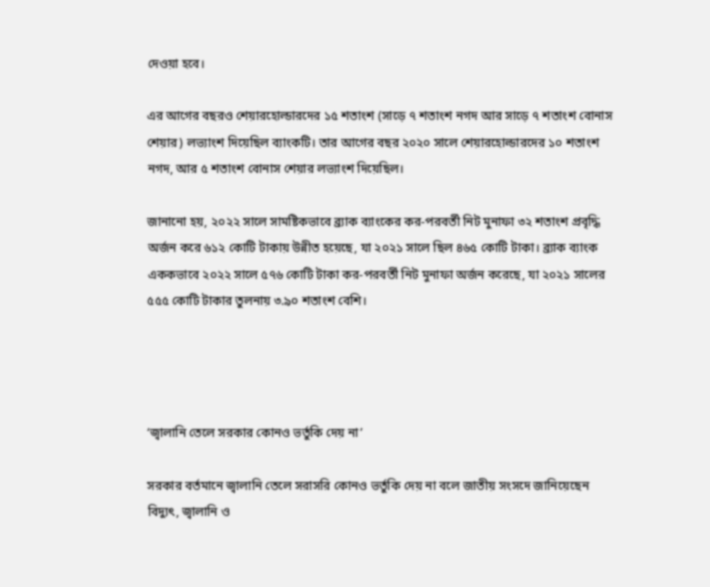দেওয়া হবে।

এর আগের বছরও শেয়ারহোল্ডারদের ১৫ শতাংশ (সাড়ে ৭ শতাংশ নগদ আর সাড়ে ৭ শতাংশ বোনাস শেয়ার) লভ্যাংশ দিয়েছিল ব্যাংকটি। তার আগের বছর ২০২০ সালে শেয়ারহোল্ডারদের ১০ শতাংশ নগদ, আর ৫ শতাংশ বোনাস শেয়ার লভ্যাংশ দিয়েছিল।

জানানো হয়, ২০২২ সালে সামষ্টিকভাবে ব্র্যাক ব্যাংকের কর-পরবর্তী নিট মুনাফা ৩২ শতাংশ প্রবৃদ্ধি অর্জন করে ৬১২ কোটি টাকায় উন্নীত হয়েছে, যা ২০২১ সালে ছিল ৪৬৫ কোটি টাকা। ব্র্যাক ব্যাংক এককভাবে ২০২২ সালে ৫৭৬ কোটি টাকা কর-পরবর্তী নিট মুনাফা অর্জন করেছে, যা ২০২১ সালের ৫৫৫ কোটি টাকার তুলনায় ৩.৯০ শতাংশ বেশি।




‘জ্বালানি তেলে সরকার কোনও ভর্তুকি দেয় না’

সরকার বর্তমানে জ্বালানি তেলে সরাসরি কোনও ভর্তুকি দেয় না বলে জাতীয় সংসদে জানিয়েছেন বিদ্যুৎ, জ্বালানি ও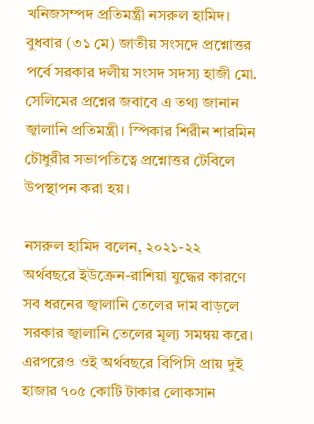খনিজসম্পদ প্রতিমন্ত্রী নসরুল হামিদ। বুধবার (৩১ মে) জাতীয় সংসদে প্রশ্নোত্তর পর্বে সরকার দলীয় সংসদ সদস্য হাজী মো. সেলিমের প্রশ্নের জবাবে এ তথ্য জানান জ্বালানি প্রতিমন্ত্রী। স্পিকার শিরীন শারমিন চৌধুরীর সভাপতিত্বে প্রশ্নোত্তর টেবিলে উপস্থাপন করা হয়।

নসরুল হামিদ বলেন, ২০২১-২২ অর্থবছরে ইউক্রেন-রাশিয়া যুদ্ধের কারণে সব ধরনের জ্বালানি তেলের দাম বাড়লে সরকার জ্বালানি তেলের মূল্য সমন্বয় করে। এরপরেও ওই অর্থবছরে বিপিসি প্রায় দুই হাজার ৭০৫ কোটি টাকার লোকসান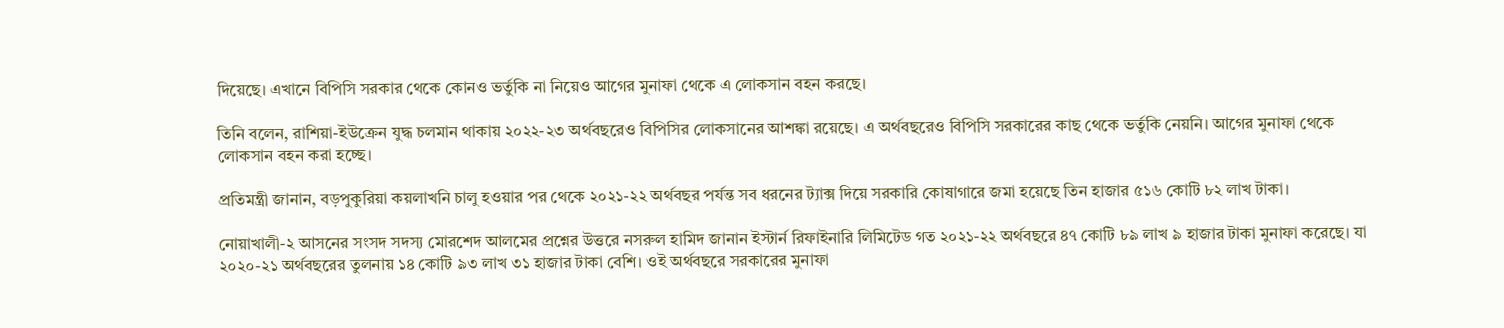দিয়েছে। এখানে বিপিসি সরকার থেকে কোনও ভর্তুকি না নিয়েও আগের মুনাফা থেকে এ লোকসান বহন করছে।

তিনি বলেন, রাশিয়া-ইউক্রেন যুদ্ধ চলমান থাকায় ২০২২-২৩ অর্থবছরেও বিপিসির লোকসানের আশঙ্কা রয়েছে। এ অর্থবছরেও বিপিসি সরকারের কাছ থেকে ভর্তুকি নেয়নি। আগের মুনাফা থেকে লোকসান বহন করা হচ্ছে।

প্রতিমন্ত্রী জানান, বড়পুকুরিয়া কয়লাখনি চালু হওয়ার পর থেকে ২০২১-২২ অর্থবছর পর্যন্ত সব ধরনের ট্যাক্স দিয়ে সরকারি কোষাগারে জমা হয়েছে তিন হাজার ৫১৬ কোটি ৮২ লাখ টাকা।

নোয়াখালী-২ আসনের সংসদ সদস্য মোরশেদ আলমের প্রশ্নের উত্তরে নসরুল হামিদ জানান ইস্টার্ন রিফাইনারি লিমিটেড গত ২০২১-২২ অর্থবছরে ৪৭ কোটি ৮৯ লাখ ৯ হাজার টাকা মুনাফা করেছে। যা ২০২০-২১ অর্থবছরের তুলনায় ১৪ কোটি ৯৩ লাখ ৩১ হাজার টাকা বেশি। ওই অর্থবছরে সরকারের মুনাফা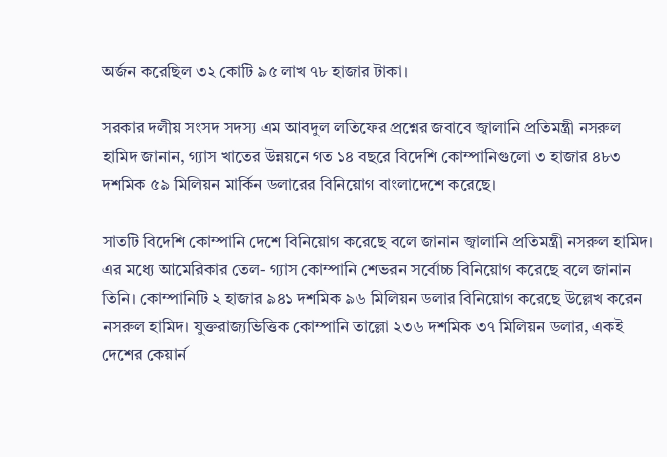অর্জন করেছিল ৩২ কোটি ৯৫ লাখ ৭৮ হাজার টাকা।

সরকার দলীয় সংসদ সদস্য এম আবদুল লতিফের প্রশ্নের জবাবে জ্বালানি প্রতিমন্ত্রী নসরুল হামিদ জানান, গ্যাস খাতের উন্নয়নে গত ১৪ বছরে বিদেশি কোম্পানিগুলো ৩ হাজার ৪৮৩ দশমিক ৫৯ মিলিয়ন মার্কিন ডলারের বিনিয়োগ বাংলাদেশে করেছে।

সাতটি বিদেশি কোম্পানি দেশে বিনিয়োগ করেছে বলে জানান জ্বালানি প্রতিমন্ত্রী নসরুল হামিদ। এর মধ্যে আমেরিকার তেল- গ্যাস কোম্পানি শেভরন সর্বোচ্চ বিনিয়োগ করেছে বলে জানান তিনি। কোম্পানিটি ২ হাজার ৯৪১ দশমিক ৯৬ মিলিয়ন ডলার বিনিয়োগ করেছে উল্লেখ করেন নসরুল হামিদ। যুক্তরাজ্যভিত্তিক কোম্পানি তাল্লো ২৩৬ দশমিক ৩৭ মিলিয়ন ডলার, একই দেশের কেয়ার্ন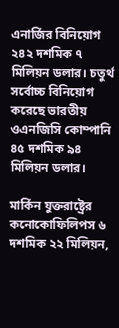এনার্জির বিনিয়োগ ২৪২ দশমিক ৭ মিলিয়ন ডলার। চতুর্থ সর্বোচ্চ বিনিয়োগ করেছে ভারতীয় ওএনজিসি কোম্পানি ৪৫ দশমিক ৯৪ মিলিয়ন ডলার।

মার্কিন যুক্তরাষ্ট্রের কনোকোফিলিপস ৬ দশমিক ২২ মিলিয়ন,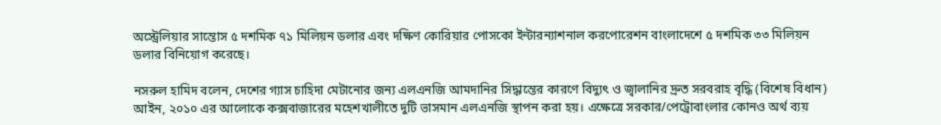অস্ট্রেলিয়ার সান্তোস ৫ দশমিক ৭১ মিলিয়ন ডলার এবং দক্ষিণ কোরিয়ার পোসকো ইন্টারন্যাশনাল করপোরেশন বাংলাদেশে ৫ দশমিক ৩৩ মিলিয়ন ডলার বিনিয়োগ করেছে।

নসরুল হামিদ বলেন, দেশের গ্যাস চাহিদা মেটানোর জন্য এলএনজি আমদানির সিদ্ধান্তের কারণে বিদ্যুৎ ও জ্বালানির দ্রুত সরবরাহ বৃদ্ধি (বিশেষ বিধান) আইন, ২০১০ এর আলোকে কক্সবাজারের মহেশখালীতে দুটি ভাসমান এলএনজি স্থাপন করা হয়। এক্ষেত্রে সরকার/পেট্রোবাংলার কোনও অর্থ ব্যয়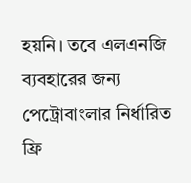হয়নি। তবে এলএনজি ব্যবহারের জন্য পেট্রোবাংলার নির্ধারিত ফ্রি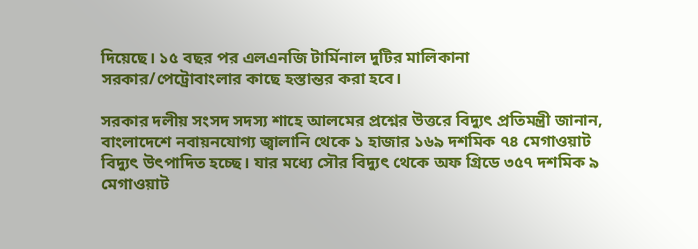দিয়েছে। ১৫ বছর পর এলএনজি টার্মিনাল দুটির মালিকানা সরকার/পেট্রোবাংলার কাছে হস্তান্তর করা হবে।

সরকার দলীয় সংসদ সদস্য শাহে আলমের প্রশ্নের উত্তরে বিদ্যুৎ প্রতিমন্ত্রী জানান, বাংলাদেশে নবায়নযোগ্য জ্বালানি থেকে ১ হাজার ১৬৯ দশমিক ৭৪ মেগাওয়াট বিদ্যুৎ উৎপাদিত হচ্ছে। যার মধ্যে সৌর বিদ্যুৎ থেকে অফ গ্রিডে ৩৫৭ দশমিক ৯ মেগাওয়াট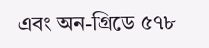এবং অন-গ্রিডে ৫৭৮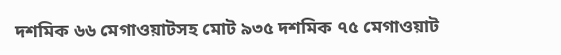দশমিক ৬৬ মেগাওয়াটসহ মোট ৯৩৫ দশমিক ৭৫ মেগাওয়াট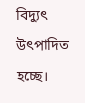বিদ্যুৎ উৎপাদিত হচ্ছে।